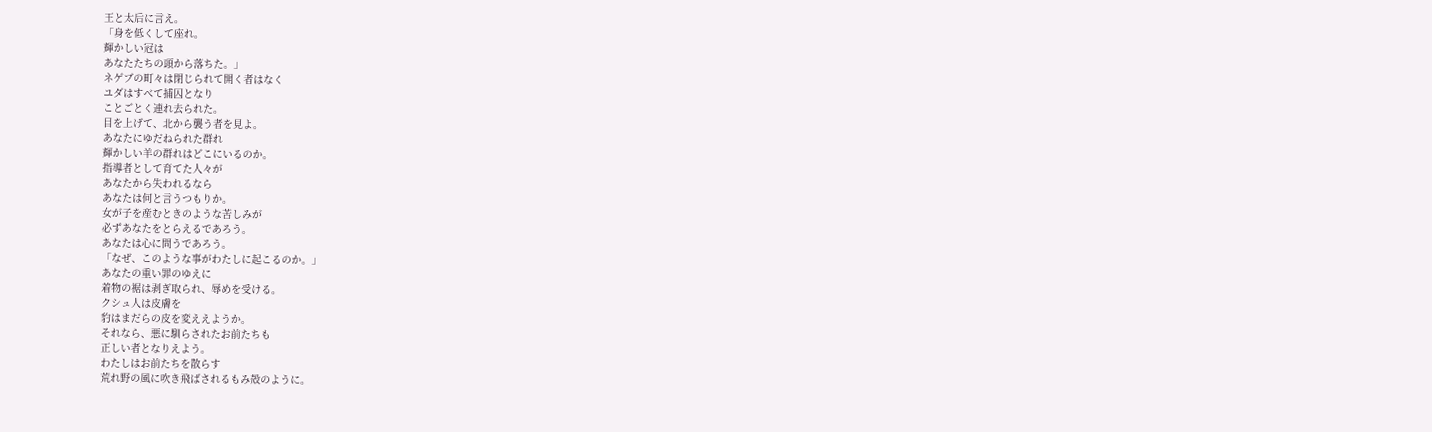王と太后に言え。
「身を低くして座れ。
輝かしい冠は
あなたたちの頭から落ちた。」
ネゲブの町々は閉じられて開く者はなく
ユダはすべて捕囚となり
ことごとく連れ去られた。
目を上げて、北から襲う者を見よ。
あなたにゆだねられた群れ
輝かしい羊の群れはどこにいるのか。
指導者として育てた人々が
あなたから失われるなら
あなたは何と言うつもりか。
女が子を産むときのような苦しみが
必ずあなたをとらえるであろう。
あなたは心に問うであろう。
「なぜ、このような事がわたしに起こるのか。」
あなたの重い罪のゆえに
着物の裾は剥ぎ取られ、辱めを受ける。
クシュ人は皮膚を
豹はまだらの皮を変ええようか。
それなら、悪に馴らされたお前たちも
正しい者となりえよう。
わたしはお前たちを散らす
荒れ野の風に吹き飛ばされるもみ殻のように。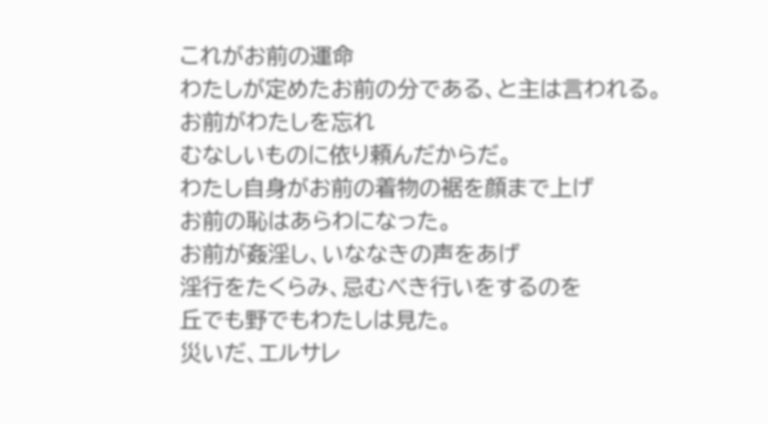これがお前の運命
わたしが定めたお前の分である、と主は言われる。
お前がわたしを忘れ
むなしいものに依り頼んだからだ。
わたし自身がお前の着物の裾を顔まで上げ
お前の恥はあらわになった。
お前が姦淫し、いななきの声をあげ
淫行をたくらみ、忌むべき行いをするのを
丘でも野でもわたしは見た。
災いだ、エルサレ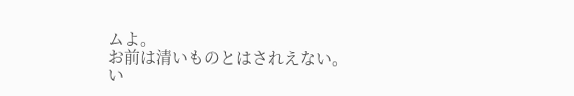ムよ。
お前は清いものとはされえない。
い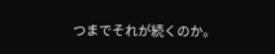つまでそれが続くのか。